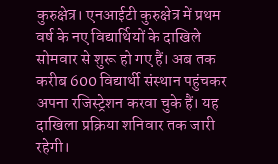कुरुक्षेत्र। एनआईटी कुरुक्षेत्र में प्रथम वर्ष के नए विद्यार्थियों के दाखिले सोमवार से शुरू हो गए हैं। अब तक करीब 600 विद्यार्थी संस्थान पहुंचकर अपना रजिस्ट्रेशन करवा चुके हैं। यह दाखिला प्रक्रिया शनिवार तक जारी रहेगी।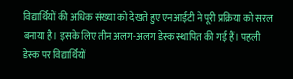विद्यार्थियों की अधिक संख्या को देखते हुए एनआईटी ने पूरी प्रक्रिया को सरल बनाया है। इसके लिए तीन अलग-अलग डेस्क स्थापित की गई हैं। पहली डेस्क पर विद्यार्थियों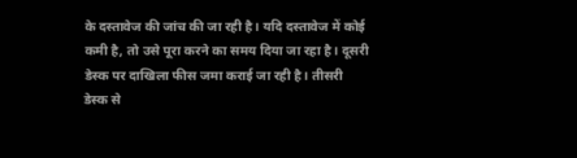के दस्तावेज की जांच की जा रही है। यदि दस्तावेज में कोई कमी है, तो उसे पूरा करने का समय दिया जा रहा है। दूसरी डेस्क पर दाखिला फीस जमा कराई जा रही है। तीसरी डेस्क से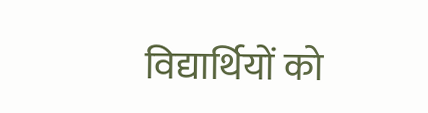विद्यार्थियों को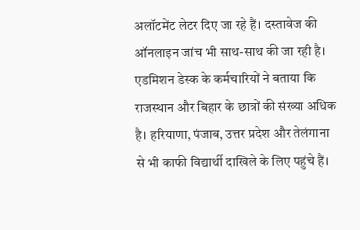अलॉटमेंट लेटर दिए जा रहे हैं। दस्तावेज की ऑनलाइन जांच भी साथ-साथ की जा रही है। एडमिशन डेस्क के कर्मचारियों ने बताया कि राजस्थान और बिहार के छात्रों की संख्या अधिक है। हरियाणा, पंजाब, उत्तर प्रदेश और तेलंगाना से भी काफी विद्यार्थी दाखिले के लिए पहुंचे हैं।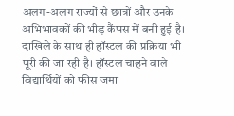अलग-अलग राज्यों से छात्रों और उनके अभिभावकों की भीड़ कैंपस में बनी हुई है। दाखिले के साथ ही हॉस्टल की प्रक्रिया भी पूरी की जा रही है। हॉस्टल चाहने वाले विद्यार्थियों को फीस जमा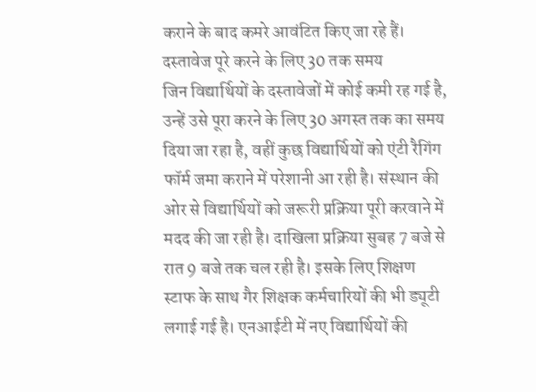कराने के बाद कमरे आवंटित किए जा रहे हैं।
दस्तावेज पूरे करने के लिए 30 तक समय
जिन विद्यार्थियों के दस्तावेजों में कोई कमी रह गई है, उन्हें उसे पूरा करने के लिए 30 अगस्त तक का समय दिया जा रहा है, वहीं कुछ विद्यार्थियों को एंटी रैगिंग फॉर्म जमा कराने में परेशानी आ रही है। संस्थान की ओर से विद्यार्थियों को जरूरी प्रक्रिया पूरी करवाने में मदद की जा रही है। दाखिला प्रक्रिया सुबह 7 बजे से रात 9 बजे तक चल रही है। इसके लिए शिक्षण स्टाफ के साथ गैर शिक्षक कर्मचारियों की भी ड्यूटी लगाई गई है। एनआईटी में नए विद्यार्थियों की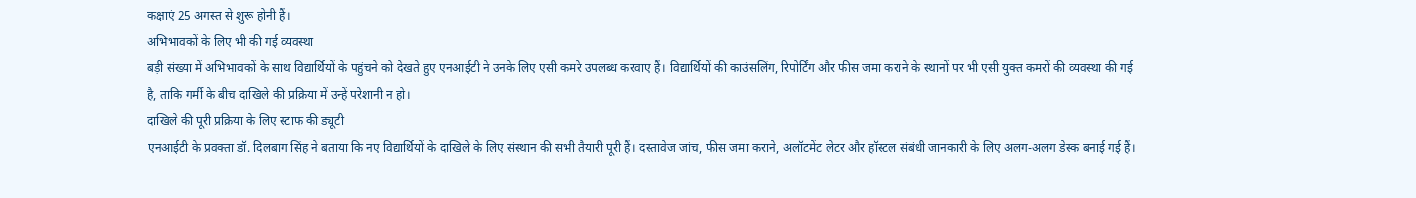कक्षाएं 25 अगस्त से शुरू होनी हैं।
अभिभावकों के लिए भी की गई व्यवस्था
बड़ी संख्या में अभिभावकों के साथ विद्यार्थियों के पहुंचने को देखते हुए एनआईटी ने उनके लिए एसी कमरे उपलब्ध करवाए हैं। विद्यार्थियों की काउंसलिंग, रिपोर्टिंग और फीस जमा कराने के स्थानों पर भी एसी युक्त कमरों की व्यवस्था की गई है, ताकि गर्मी के बीच दाखिले की प्रक्रिया में उन्हें परेशानी न हो।
दाखिले की पूरी प्रक्रिया के लिए स्टाफ की ड्यूटी
एनआईटी के प्रवक्ता डॉ. दिलबाग सिंह ने बताया कि नए विद्यार्थियों के दाखिले के लिए संस्थान की सभी तैयारी पूरी हैं। दस्तावेज जांच, फीस जमा कराने, अलॉटमेंट लेटर और हॉस्टल संबंधी जानकारी के लिए अलग-अलग डेस्क बनाई गई हैं।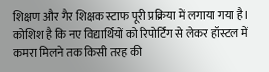शिक्षण और गैर शिक्षक स्टाफ पूरी प्रक्रिया में लगाया गया है। कोशिश है कि नए विद्यार्थियों को रिपोर्टिंग से लेकर हॉस्टल में कमरा मिलने तक किसी तरह की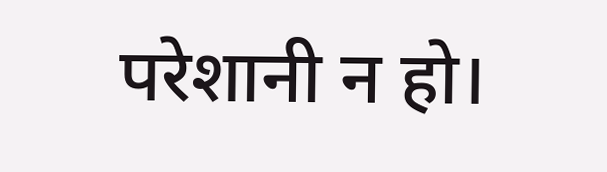परेशानी न हो।